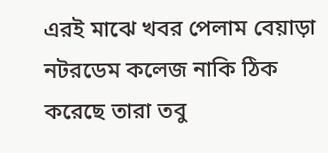এরই মাঝে খবর পেলাম বেয়াড়া নটরডেম কলেজ নাকি ঠিক করেছে তারা তবু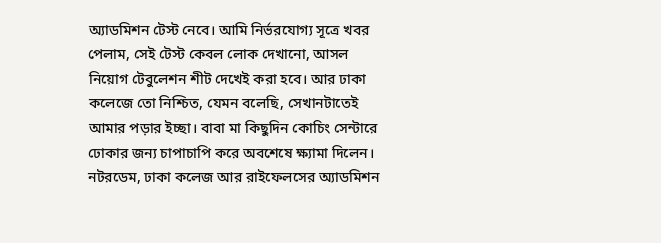অ্যাডমিশন টেস্ট নেবে। আমি নির্ভরযোগ্য সূত্রে খবর পেলাম, সেই টেস্ট কেবল লোক দেখানো, আসল নিয়োগ টেবুলেশন শীট দেখেই করা হবে। আর ঢাকা কলেজে তো নিশ্চিত, যেমন বলেছি, সেখানটাতেই আমার পড়ার ইচ্ছা। বাবা মা কিছুদিন কোচিং সেন্টারে ঢোকার জন্য চাপাচাপি করে অবশেষে ক্ষ্যামা দিলেন।
নটরডেম, ঢাকা কলেজ আর রাইফেলসের অ্যাডমিশন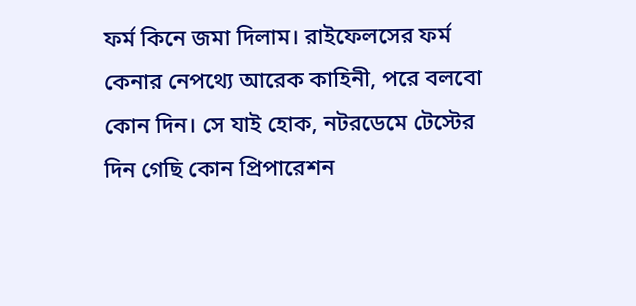ফর্ম কিনে জমা দিলাম। রাইফেলসের ফর্ম কেনার নেপথ্যে আরেক কাহিনী, পরে বলবো কোন দিন। সে যাই হোক, নটরডেমে টেস্টের দিন গেছি কোন প্রিপারেশন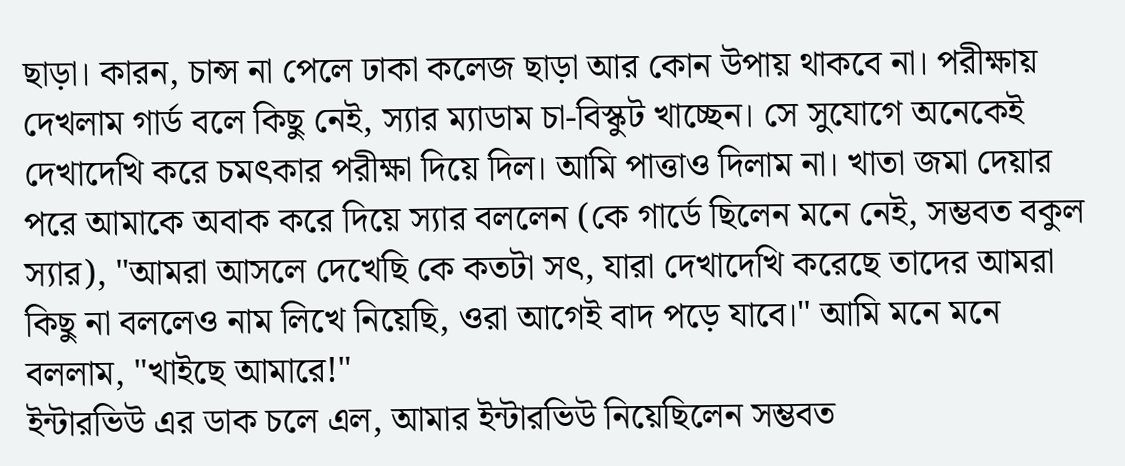ছাড়া। কারন, চান্স না পেলে ঢাকা কলেজ ছাড়া আর কোন উপায় থাকবে না। পরীক্ষায় দেখলাম গার্ড বলে কিছু নেই, স্যার ম্যাডাম চা-বিস্কুট খাচ্ছেন। সে সুযোগে অনেকেই দেখাদেখি করে চমৎকার পরীক্ষা দিয়ে দিল। আমি পাত্তাও দিলাম না। খাতা জমা দেয়ার পরে আমাকে অবাক করে দিয়ে স্যার বললেন (কে গার্ডে ছিলেন মনে নেই, সম্ভবত বকুল স্যার), "আমরা আসলে দেখেছি কে কতটা সৎ, যারা দেখাদেখি করেছে তাদের আমরা কিছু না বললেও নাম লিখে নিয়েছি, ওরা আগেই বাদ পড়ে যাবে।" আমি মনে মনে বললাম, "খাইছে আমারে!"
ইন্টারভিউ এর ডাক চলে এল, আমার ইন্টারভিউ নিয়েছিলেন সম্ভবত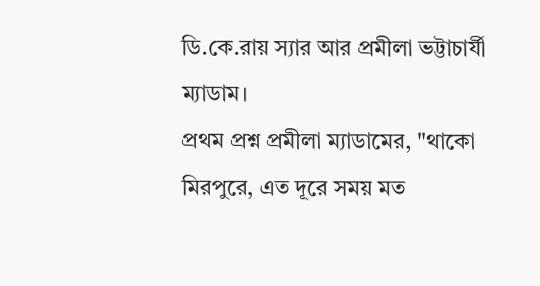ডি.কে.রায় স্যার আর প্রমীলা ভট্টাচার্যী ম্যাডাম।
প্রথম প্রশ্ন প্রমীলা ম্যাডামের, "থাকো মিরপুরে, এত দূরে সময় মত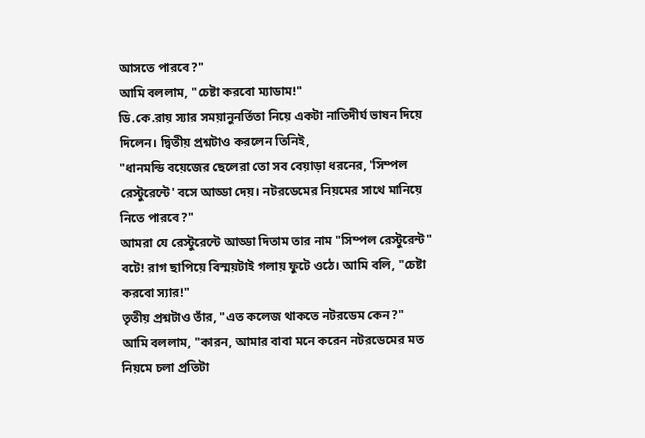আসতে পারবে?"
আমি বললাম, "চেষ্টা করবো ম্যাডাম!"
ডি.কে.রায় স্যার সময়ানুনর্তিতা নিয়ে একটা নাতিদীর্ঘ ভাষন দিয়ে দিলেন। দ্বিতীয় প্রশ্নটাও করলেন তিনিই,
"ধানমন্ডি বয়েজের ছেলেরা তো সব বেয়াড়া ধরনের, 'সিম্পল রেস্টুরেন্টে' বসে আড্ডা দেয়। নটরডেমের নিয়মের সাথে মানিয়ে নিতে পারবে?"
আমরা যে রেস্টুরেন্টে আড্ডা দিতাম তার নাম "সিম্পল রেস্টুরেন্ট" বটে! রাগ ছাপিয়ে বিস্ময়টাই গলায় ফুটে ওঠে। আমি বলি, "চেষ্টা করবো স্যার!"
তৃতীয় প্রশ্নটাও তাঁর, "এত কলেজ থাকতে নটরডেম কেন?"
আমি বললাম, "কারন, আমার বাবা মনে করেন নটরডেমের মত নিয়মে চলা প্রতিটা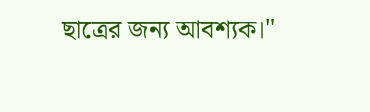ছাত্রের জন্য আবশ্যক।"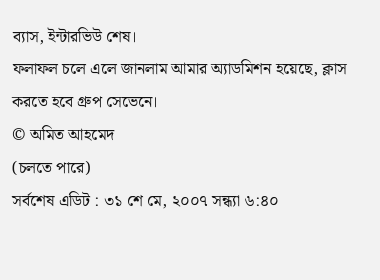ব্যাস, ইন্টারভিউ শেষ।
ফলাফল চলে এলে জানলাম আমার অ্যাডমিশন হয়েছে, ক্লাস করতে হবে গ্রুপ সেভেনে।
© অমিত আহমেদ
(চলতে পারে)
সর্বশেষ এডিট : ৩১ শে মে, ২০০৭ সন্ধ্যা ৬:৪০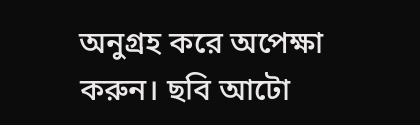অনুগ্রহ করে অপেক্ষা করুন। ছবি আটো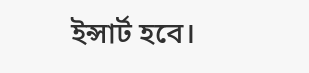ইন্সার্ট হবে।